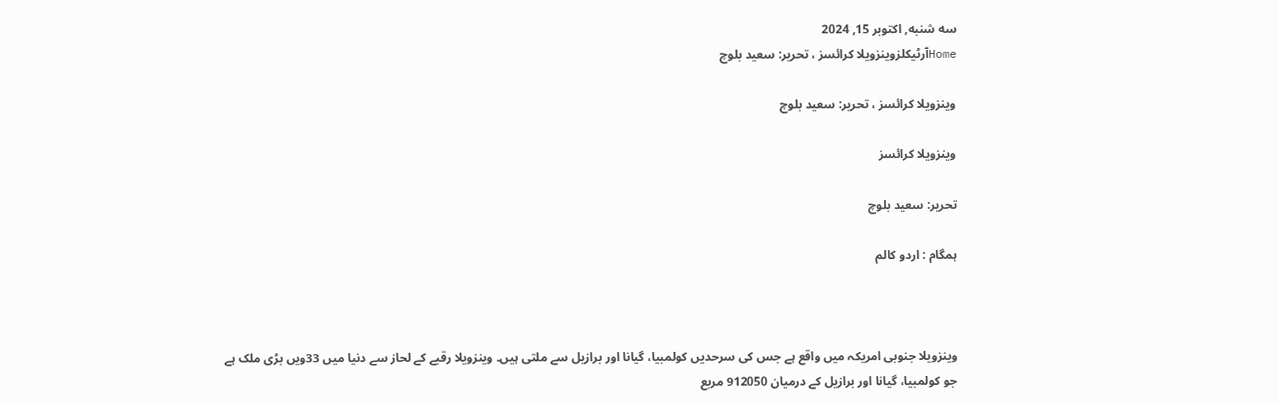سه شنبه, اکتوبر 15, 2024
Homeآرٹیکلزوینزویلا کرائسز ، تحریر: سعید بلوچ

وینزویلا کرائسز ، تحریر: سعید بلوچ

وینزویلا کرائسز

تحریر: سعید بلوچ

ہمگام : اردو کالم



وینزویلا جنوبی امریکہ میں واقع ہے جس کی سرحدیں کولمبیا، گیانا اور برازیل سے ملتی ہیں۔ وینزویلا رقبے کے لحاز سے دنیا میں 33ویں بڑی ملک ہے جو کولمبیا، گیانا اور برازیل کے درمیان 912050 مربع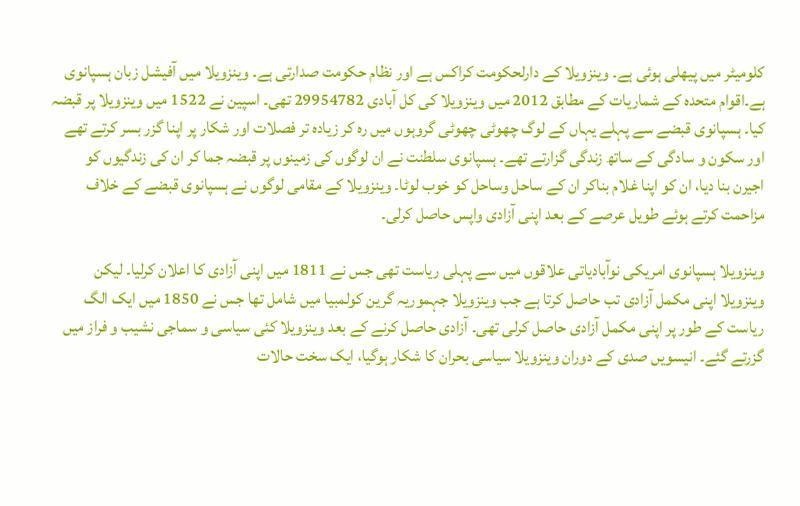کلومیٹر میں پیھلی ہوئی ہے۔ وینزویلا کے دارلحکومت کراکس ہے اور نظام حکومت صدارتی ہے۔ وینزویلا میں آفیشل زبان ہسپانوی ہے۔اقوام متحدہ کے شماریات کے مطابق 2012 میں وینزویلا کی کل آبادی 29954782 تھی۔ اسپین نے 1522 میں وینزویلا پر قبضہ کیا۔ ہسپانوی قبضے سے پہلے یہاں کے لوگ چھوٹی چھوٹی گروہوں میں رہ کر زیادہ تر فصلات اور شکار پر اپنا گزر بسر کرتے تھے اور سکون و سادگی کے ساتھ زندگی گزارتے تھے۔ ہسپانوی سلطنت نے ان لوگوں کی زمینوں پر قبضہ جما کر ان کی زندگیوں کو اجیرن بنا دیا، ان کو اپنا غلام بناکر ان کے ساحل وساحل کو خوب لوٹا۔ وینزویلا کے مقامی لوگوں نے ہسپانوی قبضے کے خلاف مزاحمت کرتے ہوئے طویل عرصے کے بعد اپنی آزادی واپس حاصل کرلی۔

وینزویلا ہسپانوی امریکی نوآبادیاتی علاقوں میں سے پہلی ریاست تھی جس نے 1811 میں اپنی آزادی کا اعلان کرلیا۔ لیکن وینزویلا اپنی مکمل آزادی تب حاصل کرتا ہے جب وینزویلا جہموریہ گرین کولمبیا میں شامل تھا جس نے 1850 میں ایک الگ ریاست کے طور پر اپنی مکمل آزادی حاصل کرلی تھی۔ آزادی حاصل کرنے کے بعد وینزویلا کئی سیاسی و سماجی نشیب و فراز میں گزرتے گئے۔ انیسویں صدی کے دوران وینزویلا سیاسی بحران کا شکار ہوگیا، ایک سخت حالات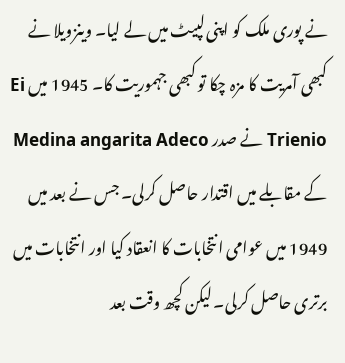نے پوری ملک کو اپنی لپیٹ میں لے لیا۔ وینزویلا نے کبھی آمریت کا مزہ چکا تو کبھی جہموریت کا۔ 1945 میں Ei Trienio نے صدر Medina angarita Adeco کے مقابلے میں اقتدار حاصل کرلی۔ جس نے بعد میں 1949 میں عوامی انتخابات کا انعقاد کیا اور انتخابات میں برتری حاصل کرلی۔ لیکن کچھ وقت بعد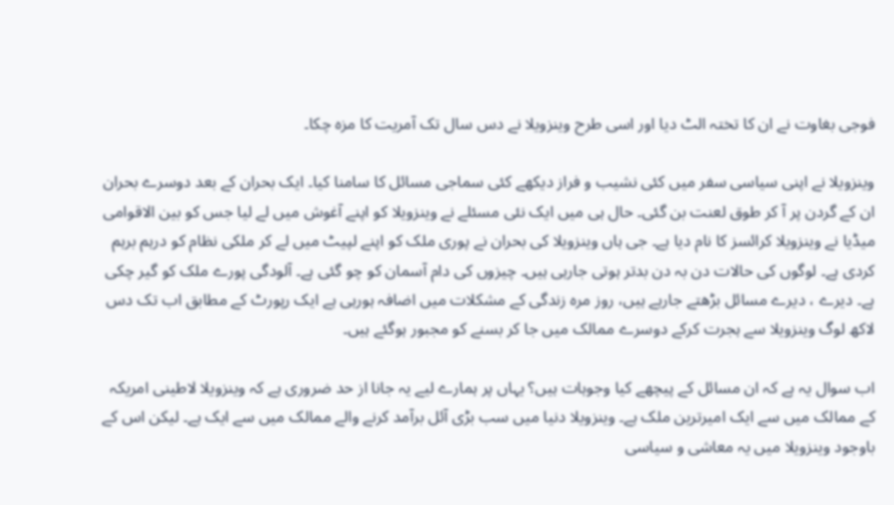فوجی بغاوت نے ان کا تختہ الٹ دیا اور اسی طرح وینزویلا نے دس سال تک آمریت کا مزہ چکا۔

وینزویلا نے اپنی سیاسی سفر میں کئی نشیب و فراز دیکھے کئی سماجی مسائل کا سامنا کیا۔ ایک بحران کے بعد دوسرے بحران ان کے گردن پر آ کر طوق لعنت بن گئی۔ حال ہی میں ایک نئی مسئلے نے وینزویلا کو اپنے آغوش میں لے لیا جس کو بین الاقوامی میڈیا نے وینزویلا کرائسز کا نام دیا ہے۔ جی ہاں وینزویلا کی بحران نے پوری ملک کو اپنے لپیٹ میں لے کر ملکی نظام کو درہم برہم کردی ہے۔ لوگوں کی حالات دن بہ دن بدتر ہوتی جارہی ہیں۔ چیزوں کی دام آسمان کو چو گئی ہے۔ آلودگی پورے ملک کو گیر چکی ہے۔ دیرے ، دیرے مسائل بڑھتے جارہے ہیں، روز مرہ زندگی کے مشکلات میں اضافہ ہورہی ہے ایک رپورٹ کے مطابق اب تک دس لاکھ لوگ وینزویلا سے ہجرت کرکے دوسرے ممالک میں جا کر بسنے کو مجبور ہوگئے ہیں۔

اب سوال یہ ہے کہ ان مسائل کے پیچھے کیا وجوہات ہیں؟ یہاں پر ہمارے لیے یہ جانا از حد ضروری ہے کہ وینزویلا لاطینی امریکہ کے ممالک میں سے ایک امیرترین ملک ہے۔ وینزویلا دنیا میں سب بڑی آئل برآمد کرنے والے ممالک میں سے ایک ہے۔ لیکن اس کے باوجود وینزویلا میں یہ معاشی و سیاسی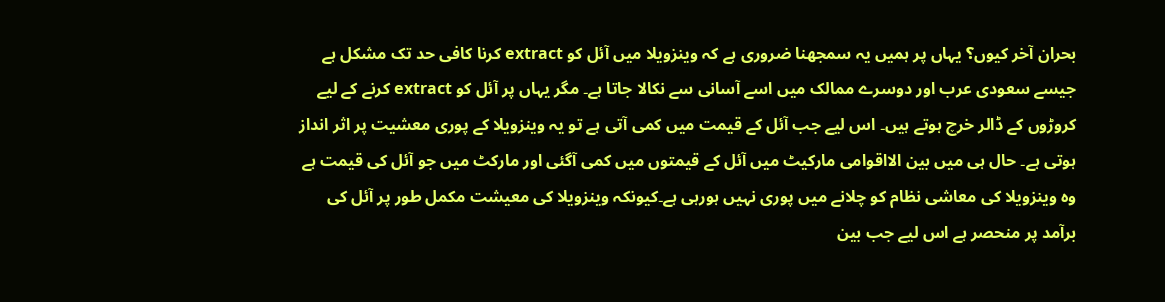بحران آخر کیوں؟ یہاں پر ہمیں یہ سمجھنا ضروری ہے کہ وینزویلا میں آئل کو extract کرنا کافی حد تک مشکل ہے جیسے سعودی عرب اور دوسرے ممالک میں اسے آسانی سے نکالا جاتا ہے۔ مگر یہاں پر آئل کو extract کرنے کے لیے کروڑوں کے ڈالر خرچ ہوتے ہیں۔ اس لیے جب آئل کے قیمت میں کمی آتی ہے تو یہ وینزویلا کے پوری معشیت پر اثر انداز ہوتی ہے۔ حال ہی میں بین الااقوامی مارکیٹ میں آئل کے قیمتوں میں کمی آگئی اور مارکٹ میں جو آئل کی قیمت ہے وہ وینزویلا کی معاشی نظام کو چلانے میں پوری نہیں ہورہی ہے۔کیونکہ وینزویلا کی معیشت مکمل طور پر آئل کی برآمد پر منحصر ہے اس لیے جب بین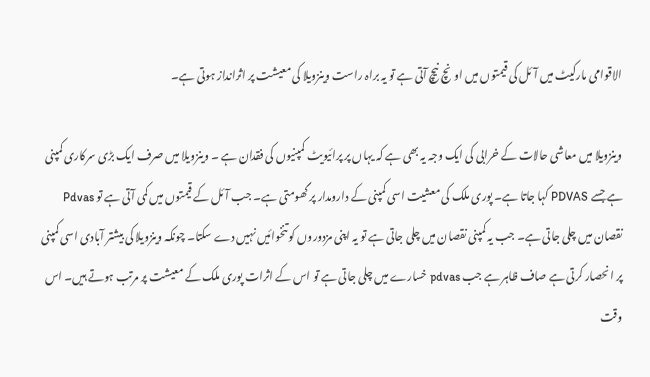الاقوامی مارکیٹ میں آئل کی قیمتوں میں اونچ نیچ آتی ہے تو یہ براہ راست وینزویلا کی معیشت پر اثرانداز ہوتی ہے۔

وینزویلا میں معاشی حالات کے خرابی کی ایک وجہ یہ بھی ہے کہ یہاں پر پرائیویٹ کمپنیوں کی فقدان ہے ۔ وینزویلا میں صرف ایک بڑی سرکاری کمپنی ہے جسے PDVAS کہا جاتا ہے۔ پوری ملک کی معشیت اسی کمپنی کے دارومدار پر گھومتی ہے۔ جب آئل کے قیمتوں میں کمی آتی ہے تو Pdvas نقصان میں چلی جاتی ہے۔ جب یہ کمپنی نقصان میں چلی جاتی ہے تو یہ اپنی مزدوروں کو تنخوائیں نہیں دے سکتا۔ چونکہ وینزویلا کی بیشتر آبادی اسی کمپنی پر انحصار کرتی ہے صاف ظاہر ہے جب pdvas خسارے میں چلی جاتی ہے تو اس کے اثرات پوری ملک کے معیشت پر مرتب ہوتے ہیں۔ اس وقت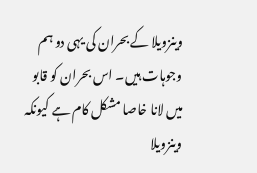وینزویلا کے بحران کی یہی دو ہم وجوہات ہیں۔ اس بحران کو قابو میں لانا خاصا مشکل کام ہے کیونکہ وینزویلا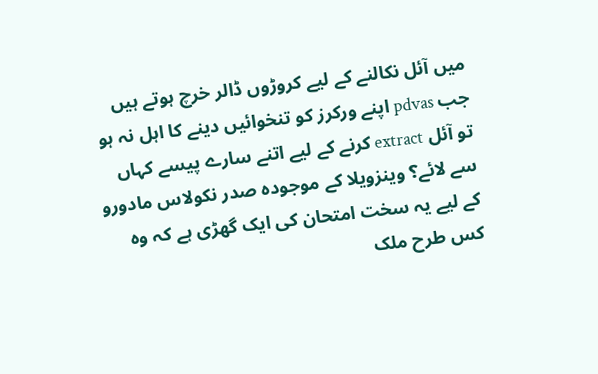میں آئل نکالنے کے لیے کروڑوں ڈالر خرچ ہوتے ہیں جب pdvas اپنے ورکرز کو تنخوائیں دینے کا اہل نہ ہو تو آئل extract کرنے کے لیے اتنے سارے پیسے کہاں سے لائے؟ وینزویلا کے موجودہ صدر نکولاس مادورو کے لیے یہ سخت امتحان کی ایک گھڑی ہے کہ وہ کس طرح ملک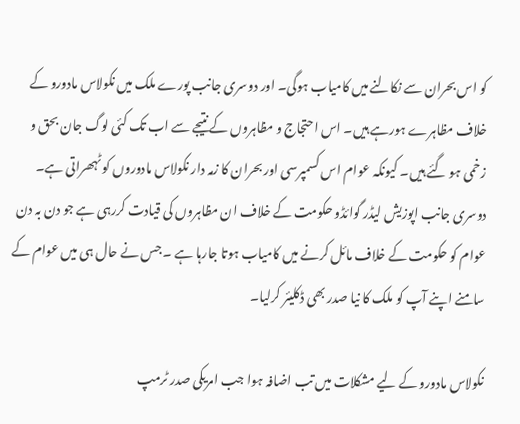کو اس بحران سے نکالنے میں کامیاب ہوگی۔ اور دوسری جانب پورے ملک میں نکولاس مادورو کے خلاف مظاہرے ہورہے ہیں۔ اس احتجاج و مظاہروں کے نتیجے سے اب تک کئی لوگ جان بحق و زخمی ہو گئے ہیں۔ کیونکہ عوام اس کسمپرسی اور بحران کا زمہ دار نکولاس مادوروں کو ٹہھراتی ہے۔ دوسری جانب اپوزیش لیڈر گوائڈو حکومت کے خلاف ان مظاہروں کی قیادت کررہی ہے جو دن بہ دن عوام کو حکومت کے خلاف مائل کرنے میں کامیاب ہوتا جارہا ہے ۔ جس نے حال ہی میں عوام کے سامنے اپنے آپ کو ملک کا نیا صدر بھی ڈکلیئر کرلیا۔

نکولاس مادورو کے لیے مشکلات میں تب اضافہ ہوا جب امریکی صدر ٹرمپ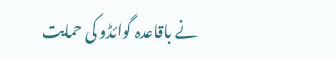نے باقاعدہ گوائڈو کی حمایت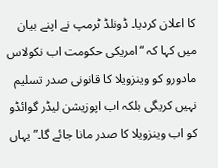کا اعلان کردیا۔ ڈونلڈ ٹرمپ نے اپنے بیان میں کہا کہ “امریکی حکومت اب نکولاس مادورو کو وینزویلا کا قانونی صدر تسلیم نہیں کریگی بلکہ اب اپوزیشن لیڈر گوائڈو کو اب وینزویلا کا صدر مانا جائے گا۔” یہاں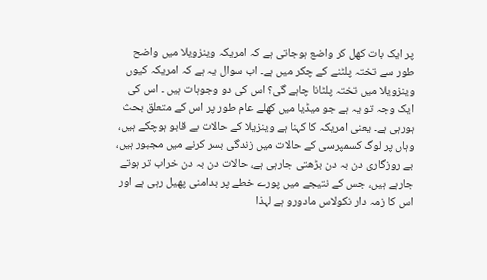پر ایک بات کھل کر واضع ہوجاتی ہے کہ امریکہ وینزویلا میں واضح طور سے تختہ پلٹنے کے چکر میں ہے۔ اب سوال یہ ہے کہ امریکہ کیوں وینزویلا میں تختہ پلٹانا چاہے گی؟ اس کی دو وجوہات ہیں ۔ اس کی ایک وجہ تو یہ ہے جو میڈیا میں کھلے عام طور پر اس کے متعلق بحث ہورہی ہے۔ یعنی امریکہ کا کہنا ہے وینزیلا کے حالات بے قابو ہوچکے ہیں، وہاں پر لوگ کسمپرسی کے حالات میں زندگی بسر کرنے میں مجبور ہیں، بے روزگاری دن بہ دن بڑھتی جارہی ہے، حالات دن بہ دن خراب تر ہوتے جارہے ہیں، جس کے نتیجے میں پورے خطے پر بدامنی پھیل رہی ہے اور اس کا زمہ دار نکولاس مادورو ہے لہذا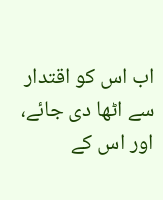اب اس کو اقتدار سے اٹھا دی جائے، اور اس کے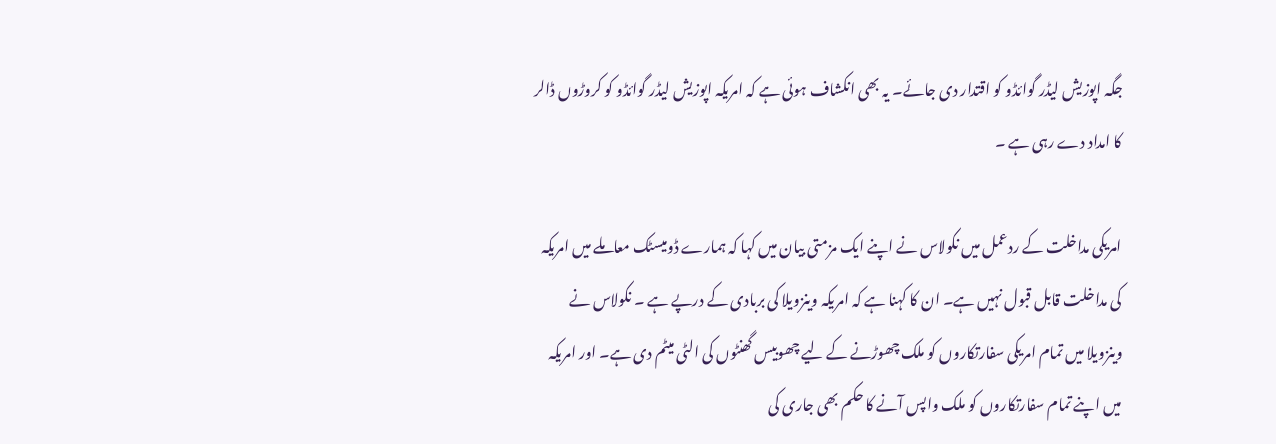جگہ اپوزیش لیڈر گوائڈو کو اقتدار دی جائے۔ یہ بھی انکشاف ہوئی ہے کہ امریکہ اپوزیش لیڈر گوائڈو کو کروڑوں ڈالر کا امداد دے رہی ہے ۔

امریکی مداخلت کے ردعمل میں نکولاس نے اپنے ایک مزمتی بیان میں کہا کہ ہمارے ڈومیسٹک معاملے میں امریکہ کی مداخلت قابل قبول نہیں ہے۔ ان کا کہنا ہے کہ امریکہ وینزویلا کی بربادی کے درپے ہے ۔ نکولاس نے وینزویلا میں تمام امریکی سفارتکاروں کو ملک چھوڑنے کے لیے چھوبیس گھنٹوں کی الٹی میٹم دی ہے۔ اور امریکہ میں اپنے تمام سفارتکاروں کو ملک واپس آنے کا حکم بھی جاری کی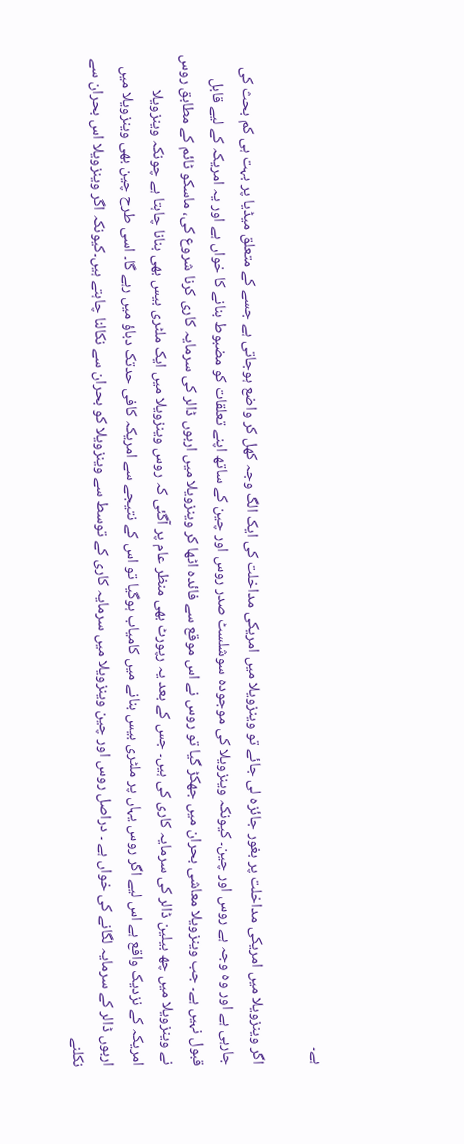ہے۔

اگر وینزویلا میں امریکی مداخلت پر بغور جائزہ لی جائے تو وینزویلا میں امریکی مداخلت کی ایک الگ وجہ کھل کر واضع ہوجاتی ہے جسے کے متعلق میڈیا پر بہت ہی کم بحث کی جارہی ہے اور وہ وجہ ہے روس اور چین۔ کیونکہ وینزویلا کی موجودہ سوشلسٹ صدر روس اور چین کے ساتھ اپنے تعلقات کو مضبوط بنانے کا خواں ہے اور یہ امریکہ کے لیے قابل قبول نہیں ہے۔ جب وینزویلا معاشی بحران میں جھکڑ گیا تو روس نے اس موقع سے فائدہ اٹھا کر وینزویلا میں اربوں ڈالر کی سرمایہ کاری کرنا شروع کی، ماسکو ٹائم کے مطابق روس نے وینزویلا میں چھ بیلین ڈالر کی سرمایہ کاری کی ہیں۔ جس کے بعد یہ رپورٹ بھی منظر عام پر آگئی کہ روس وینزویلا میں ایک ملٹری بیس بھی بنانا چاہتا ہے چونکہ وینزویلا امریکہ کے نزدیک واقع ہے اس لیے اگر روس یہاں پر ملٹری بیس بنانے میں کامیاب ہوگیا تو اس کے نتیجے سے امریکہ کافی حدتک دباؤ میں رہے گا۔ اسی طرح چین بھی وینزویلا میں اربوں ڈالر کے سرمایہ لگانے کی خواں ہے ۔ دراصل روس اور چین وینزویلا میں سرمایہ کاری کے توسط سے وینزویلا کو بحران سے نکالنا چاہتے ہیں۔کیونکہ اگر وینزویلا اس بحران سے نکلنے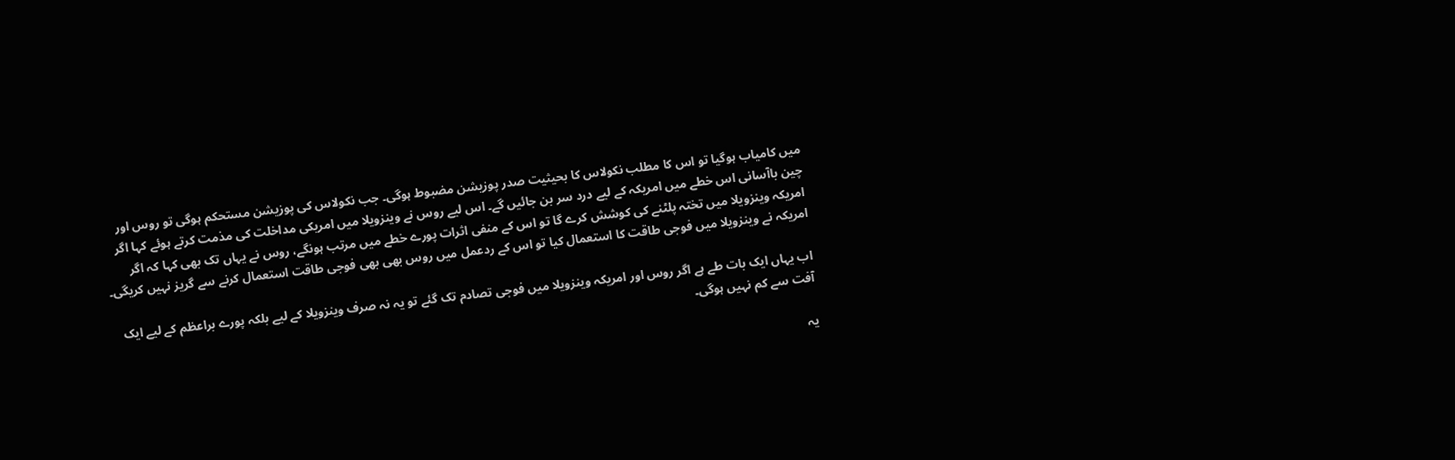میں کامیاب ہوگیا تو اس کا مطلب نکولاس کا بحیثیت صدر پوزیشن مضبوط ہوگی۔ جب نکولاس کی پوزیشن مستحکم ہوگی تو روس اور چین باآسانی اس خطے میں امریکہ کے لیے درد سر بن جائیں گے۔ اس لیے روس نے وینزویلا میں امریکی مداخلت کی مذمت کرتے ہوئے کہا اگر امریکہ وینزویلا میں تختہ پلٹنے کی کوشش کرے گا تو اس کے منفی اثرات پورے خطے میں مرتب ہونگے، روس نے یہاں تک بھی کہا کہ اگر امریکہ نے وینزویلا میں فوجی طاقت کا استعمال کیا تو اس کے ردعمل میں روس بھی بھی فوجی طاقت استعمال کرنے سے گریز نہیں کریگی۔

اب یہاں ایک بات طے ہے اگر روس اور امریکہ وینزویلا میں فوجی تصادم تک گئے تو یہ نہ صرف وینزویلا کے لیے بلکہ پورے براعظم کے لیے ایک آفت سے کم نہیں ہوگی۔

یہ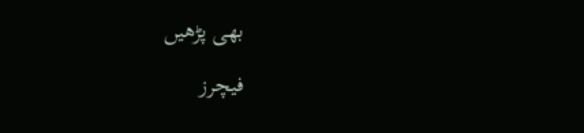بھی پڑھیں

فیچرز